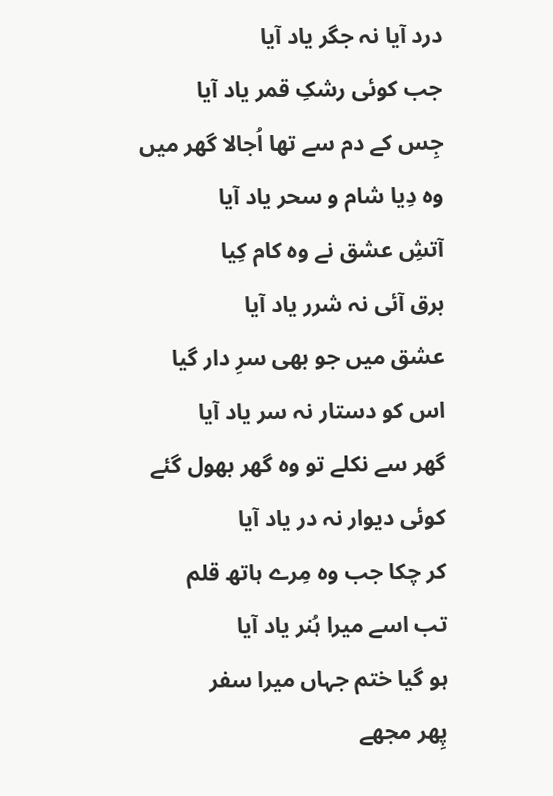درد آیا نہ جگر یاد آیا
جب کوئی رشکِ قمر یاد آیا
جِس کے دم سے تھا اُجالا گھر میں
وہ دِیا شام و سحر یاد آیا
آتشِ عشق نے وہ کام کِیا
برق آئی نہ شرر یاد آیا
عشق میں جو بھی سرِ دار گیا
اس کو دستار نہ سر یاد آیا
گھر سے نکلے تو وہ گھر بھول گئے
کوئی دیوار نہ در یاد آیا
کر چکا جب وہ مِرے ہاتھ قلم
تب اسے میرا ہُنر یاد آیا
ہو گیا ختم جہاں میرا سفر
پِھر مجھے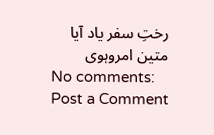رختِ سفر یاد آیا
متین امروہوی
No comments:
Post a Comment